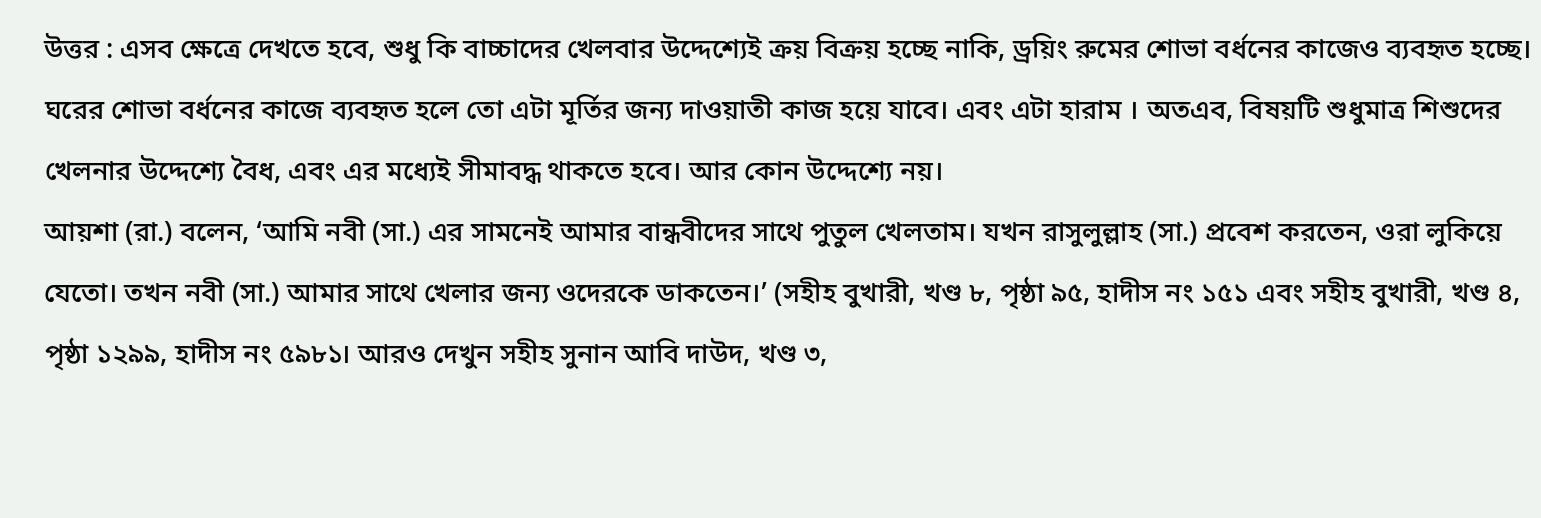উত্তর : এসব ক্ষেত্রে দেখতে হবে, শুধু কি বাচ্চাদের খেলবার উদ্দেশ্যেই ক্রয় বিক্রয় হচ্ছে নাকি, ড্রয়িং রুমের শোভা বর্ধনের কাজেও ব্যবহৃত হচ্ছে। ঘরের শোভা বর্ধনের কাজে ব্যবহৃত হলে তো এটা মূর্তির জন্য দাওয়াতী কাজ হয়ে যাবে। এবং এটা হারাম । অতএব, বিষয়টি শুধুমাত্র শিশুদের খেলনার উদ্দেশ্যে বৈধ, এবং এর মধ্যেই সীমাবদ্ধ থাকতে হবে। আর কোন উদ্দেশ্যে নয়।
আয়শা (রা.) বলেন, ‘আমি নবী (সা.) এর সামনেই আমার বান্ধবীদের সাথে পুতুল খেলতাম। যখন রাসুলুল্লাহ (সা.) প্রবেশ করতেন, ওরা লুকিয়ে যেতো। তখন নবী (সা.) আমার সাথে খেলার জন্য ওদেরকে ডাকতেন।’ (সহীহ বুখারী, খণ্ড ৮, পৃষ্ঠা ৯৫, হাদীস নং ১৫১ এবং সহীহ বুখারী, খণ্ড ৪, পৃষ্ঠা ১২৯৯, হাদীস নং ৫৯৮১। আরও দেখুন সহীহ সুনান আবি দাউদ, খণ্ড ৩,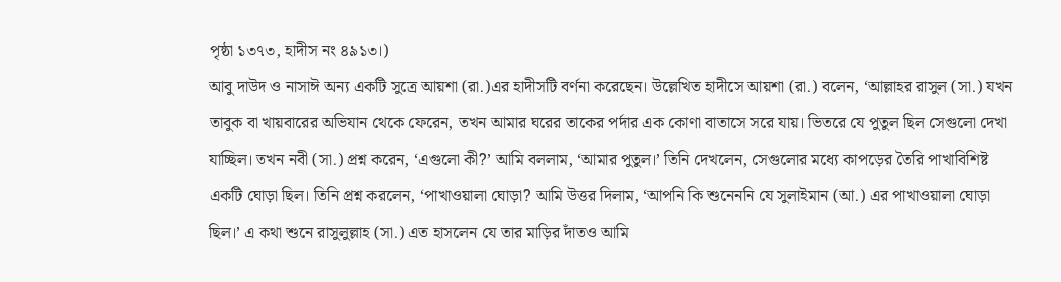পৃষ্ঠা ১৩৭৩, হাদীস নং ৪৯১৩।)
আবু দাউদ ও নাসাঈ অন্য একটি সুত্রে আয়শা (রা.)এর হাদীসটি বর্ণনা করেছেন। উল্লেখিত হাদীসে আয়শা (রা.) বলেন, ‘আল্লাহর রাসুল (সা.) যখন তাবুক বা খায়বারের অভিযান থেকে ফেরেন, তখন আমার ঘরের তাকের পর্দার এক কোণা বাতাসে সরে যায়। ভিতরে যে পুতুল ছিল সেগুলো দেখা যাচ্ছিল। তখন নবী (সা.) প্রশ্ন করেন, ‘এগুলো কী?’ আমি বললাম, ‘আমার পুতুল।’ তিনি দেখলেন, সেগুলোর মধ্যে কাপড়ের তৈরি পাখাবিশিষ্ট একটি ঘোড়া ছিল। তিনি প্রশ্ন করলেন, ‘পাখাওয়ালা ঘোড়া? আমি উত্তর দিলাম, ‘আপনি কি শুনেননি যে সুলাইমান (আ.) এর পাখাওয়ালা ঘোড়া ছিল।’ এ কথা শুনে রাসুলুল্লাহ (সা.) এত হাসলেন যে তার মাড়ির দাঁতও আমি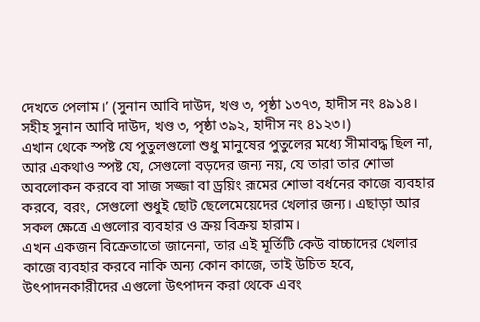দেখতে পেলাম।’ (সুনান আবি দাউদ, খণ্ড ৩, পৃষ্ঠা ১৩৭৩, হাদীস নং ৪৯১৪। সহীহ সুনান আবি দাউদ, খণ্ড ৩, পৃষ্ঠা ৩৯২, হাদীস নং ৪১২৩।)
এখান থেকে স্পষ্ট যে পুতুলগুলো শুধু মানুষের পুতুলের মধ্যে সীমাবদ্ধ ছিল না, আর একথাও স্পষ্ট যে, সেগুলো বড়দের জন্য নয়, যে তারা তার শোভা অবলোকন করবে বা সাজ সজ্জা বা ড্রয়িং রূমের শোভা বর্ধনের কাজে ব্যবহার করবে, বরং, সেগুলো শুধুই ছোট ছেলেমেয়েদের খেলার জন্য। এছাড়া আর সকল ক্ষেত্রে এগুলোর ব্যবহার ও ক্রয় বিক্রয় হারাম।
এখন একজন বিক্রেতাতো জানেনা, তার এই মূর্তিটি কেউ বাচ্চাদের খেলার কাজে ব্যবহার করবে নাকি অন্য কোন কাজে, তাই উচিত হবে, উৎপাদনকারীদের এগুলো উৎপাদন করা থেকে এবং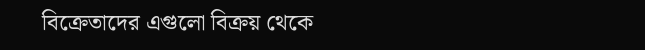বিক্রেতাদের এগুলো বিক্রয় থেকে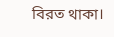বিরত থাকা।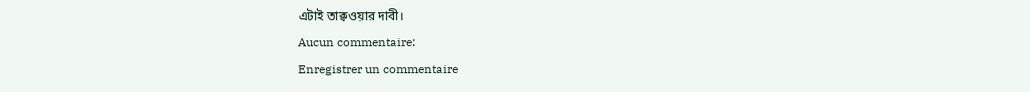এটাই তাক্বওয়ার দাবী।
Aucun commentaire:
Enregistrer un commentaire